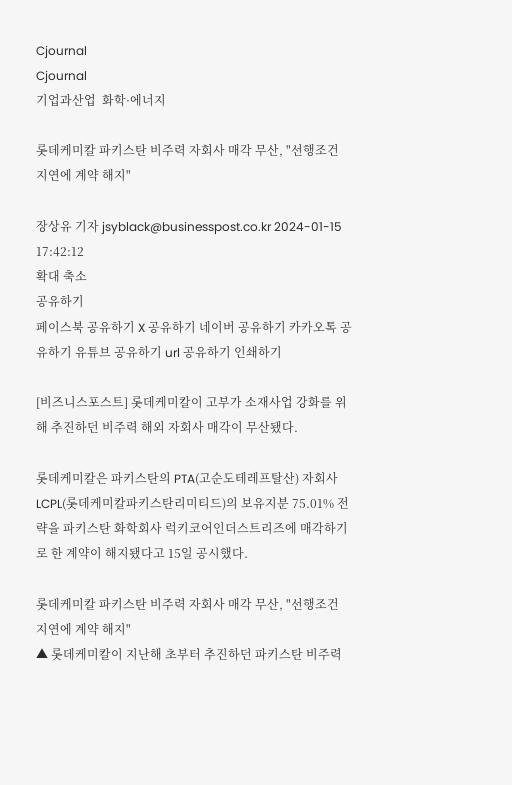Cjournal
Cjournal
기업과산업  화학·에너지

롯데케미칼 파키스탄 비주력 자회사 매각 무산, "선행조건 지연에 계약 해지"

장상유 기자 jsyblack@businesspost.co.kr 2024-01-15 17:42:12
확대 축소
공유하기
페이스북 공유하기 X 공유하기 네이버 공유하기 카카오톡 공유하기 유튜브 공유하기 url 공유하기 인쇄하기

[비즈니스포스트] 롯데케미칼이 고부가 소재사업 강화를 위해 추진하던 비주력 해외 자회사 매각이 무산됐다.

롯데케미칼은 파키스탄의 PTA(고순도테레프탈산) 자회사 LCPL(롯데케미칼파키스탄리미티드)의 보유지분 75.01% 전략을 파키스탄 화학회사 럭키코어인더스트리즈에 매각하기로 한 계약이 해지됐다고 15일 공시했다.

롯데케미칼 파키스탄 비주력 자회사 매각 무산, "선행조건 지연에 계약 해지"
▲ 롯데케미칼이 지난해 초부터 추진하던 파키스탄 비주력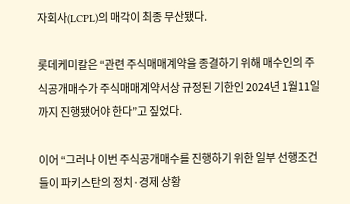자회사(LCPL)의 매각이 최종 무산됐다.

롯데케미칼은 “관련 주식매매계약을 종결하기 위해 매수인의 주식공개매수가 주식매매계약서상 규정된 기한인 2024년 1월11일까지 진행됐어야 한다”고 짚었다.

이어 “그러나 이번 주식공개매수를 진행하기 위한 일부 선행조건들이 파키스탄의 정치·경제 상황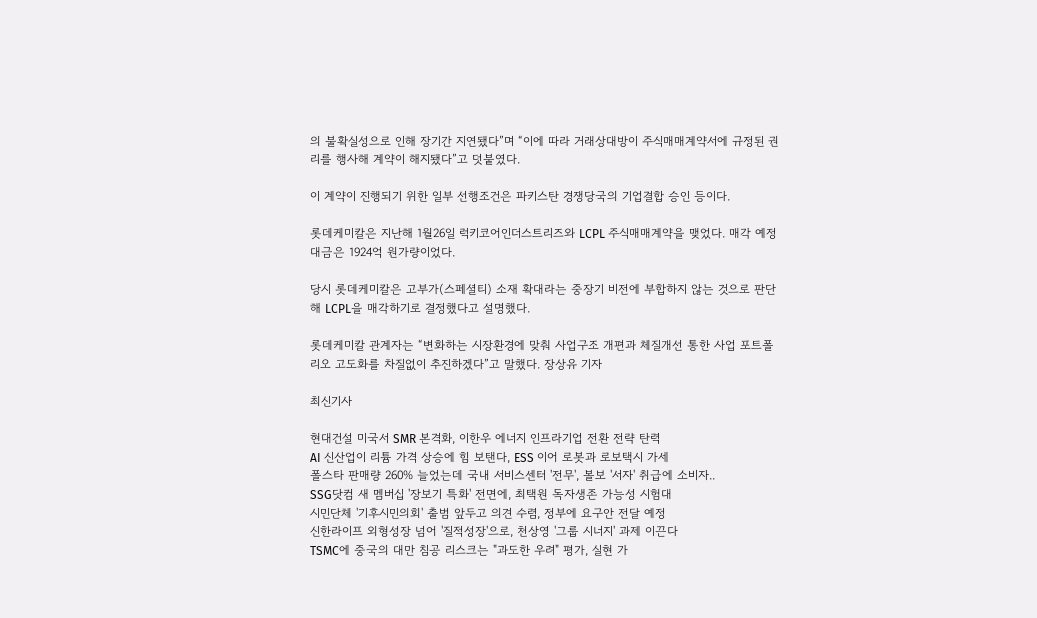의 불확실성으로 인해 장기간 지연됐다”며 “이에 따라 거래상대방이 주식매매계약서에 규정된 권리를 행사해 계약이 해지됐다”고 덧붙였다.

이 계약이 진행되기 위한 일부 선행조건은 파키스탄 경쟁당국의 기업결합 승인 등이다.

롯데케미칼은 지난해 1월26일 럭키코어인더스트리즈와 LCPL 주식매매계약을 맺었다. 매각 예정대금은 1924억 원가량이었다.

당시 롯데케미칼은 고부가(스페셜티) 소재 확대라는 중장기 비전에 부합하지 않는 것으로 판단해 LCPL을 매각하기로 결정했다고 설명했다.

롯데케미칼 관계자는 “변화하는 시장환경에 맞춰 사업구조 개편과 체질개선 통한 사업 포트폴리오 고도화를 차질없이 추진하겠다”고 말했다. 장상유 기자

최신기사

현대건설 미국서 SMR 본격화, 이한우 에너지 인프라기업 전환 전략 탄력
AI 신산업이 리튬 가격 상승에 힘 보탠다, ESS 이어 로봇과 로보택시 가세
폴스타 판매량 260% 늘었는데 국내 서비스센터 '전무', 볼보 '서자' 취급에 소비자..
SSG닷컴 새 멤버십 '장보기 특화' 전면에, 최택원 독자생존 가능성 시험대
시민단체 '기후시민의회' 출범 앞두고 의견 수렴, 정부에 요구안 전달 예정
신한라이프 외형성장 넘어 '질적성장'으로, 천상영 '그룹 시너지' 과제 이끈다
TSMC에 중국의 대만 침공 리스크는 "과도한 우려" 평가, 실현 가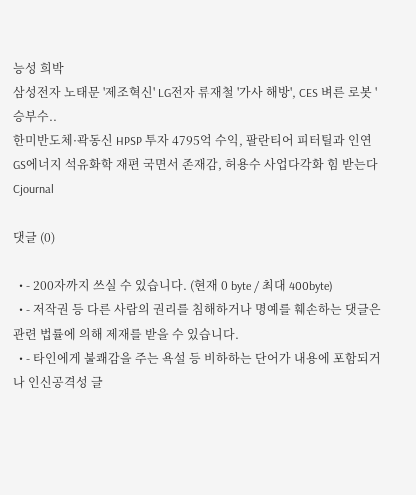능성 희박
삼성전자 노태문 '제조혁신' LG전자 류재철 '가사 해방', CES 벼른 로봇 '승부수..
한미반도체·곽동신 HPSP 투자 4795억 수익, 팔란티어 피터틸과 인연
GS에너지 석유화학 재편 국면서 존재감, 허용수 사업다각화 힘 받는다
Cjournal

댓글 (0)

  • - 200자까지 쓰실 수 있습니다. (현재 0 byte / 최대 400byte)
  • - 저작권 등 다른 사람의 권리를 침해하거나 명예를 훼손하는 댓글은 관련 법률에 의해 제재를 받을 수 있습니다.
  • - 타인에게 불쾌감을 주는 욕설 등 비하하는 단어가 내용에 포함되거나 인신공격성 글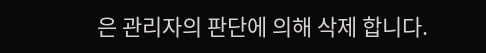은 관리자의 판단에 의해 삭제 합니다.